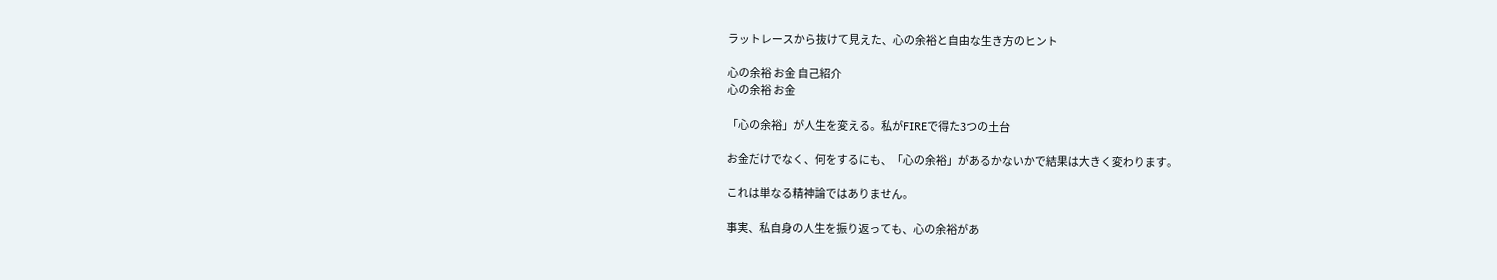ラットレースから抜けて見えた、心の余裕と自由な生き方のヒント

心の余裕 お金 自己紹介
心の余裕 お金

「心の余裕」が人生を変える。私がFIREで得た3つの土台

お金だけでなく、何をするにも、「心の余裕」があるかないかで結果は大きく変わります。

これは単なる精神論ではありません。

事実、私自身の人生を振り返っても、心の余裕があ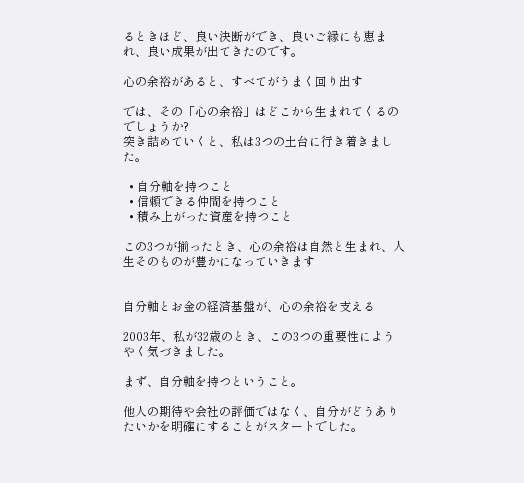るときほど、良い決断ができ、良いご縁にも恵まれ、良い成果が出てきたのです。

心の余裕があると、すべてがうまく回り出す

では、その「心の余裕」はどこから生まれてくるのでしょうか?
突き詰めていくと、私は3つの土台に行き着きました。

  • 自分軸を持つこと
  • 信頼できる仲間を持つこと
  • 積み上がった資産を持つこと

この3つが揃ったとき、心の余裕は自然と生まれ、人生そのものが豊かになっていきます


自分軸とお金の経済基盤が、心の余裕を支える

2003年、私が32歳のとき、この3つの重要性にようやく気づきました。

まず、自分軸を持つということ。

他人の期待や会社の評価ではなく、自分がどうありたいかを明確にすることがスタートでした。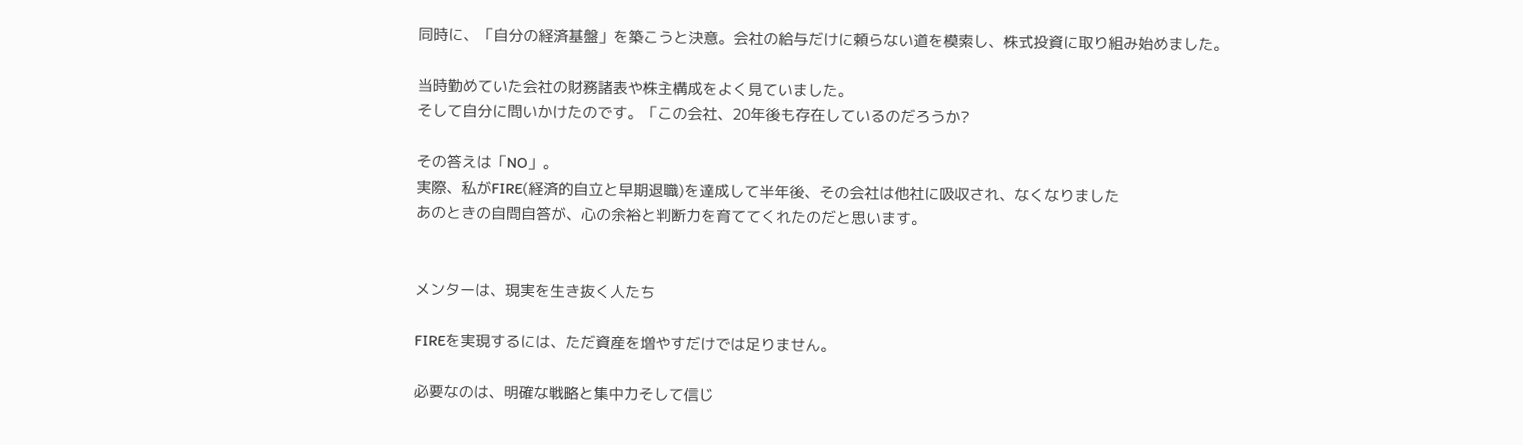同時に、「自分の経済基盤」を築こうと決意。会社の給与だけに頼らない道を模索し、株式投資に取り組み始めました。

当時勤めていた会社の財務諸表や株主構成をよく見ていました。
そして自分に問いかけたのです。「この会社、20年後も存在しているのだろうか?

その答えは「NO」。
実際、私がFIRE(経済的自立と早期退職)を達成して半年後、その会社は他社に吸収され、なくなりました
あのときの自問自答が、心の余裕と判断力を育ててくれたのだと思います。


メンターは、現実を生き抜く人たち

FIREを実現するには、ただ資産を増やすだけでは足りません。

必要なのは、明確な戦略と集中力そして信じ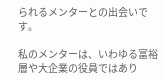られるメンターとの出会いです。

私のメンターは、いわゆる富裕層や大企業の役員ではあり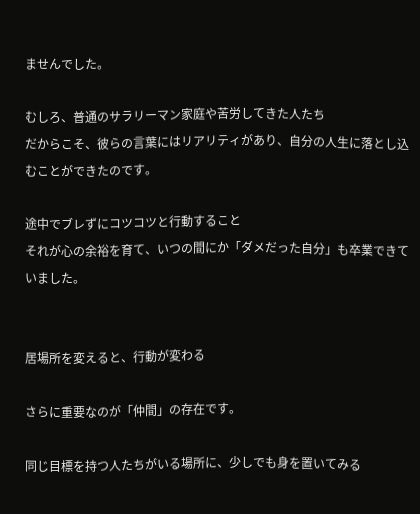ませんでした。

むしろ、普通のサラリーマン家庭や苦労してきた人たち
だからこそ、彼らの言葉にはリアリティがあり、自分の人生に落とし込むことができたのです。

途中でブレずにコツコツと行動すること
それが心の余裕を育て、いつの間にか「ダメだった自分」も卒業できていました。


居場所を変えると、行動が変わる

さらに重要なのが「仲間」の存在です。

同じ目標を持つ人たちがいる場所に、少しでも身を置いてみる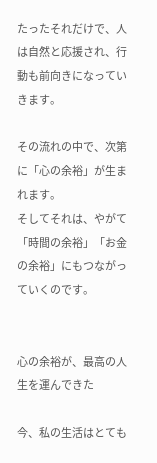たったそれだけで、人は自然と応援され、行動も前向きになっていきます。

その流れの中で、次第に「心の余裕」が生まれます。
そしてそれは、やがて「時間の余裕」「お金の余裕」にもつながっていくのです。


心の余裕が、最高の人生を運んできた

今、私の生活はとても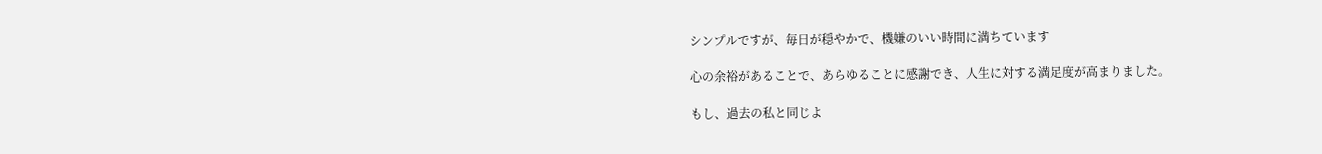シンプルですが、毎日が穏やかで、機嫌のいい時間に満ちています

心の余裕があることで、あらゆることに感謝でき、人生に対する満足度が高まりました。

もし、過去の私と同じよ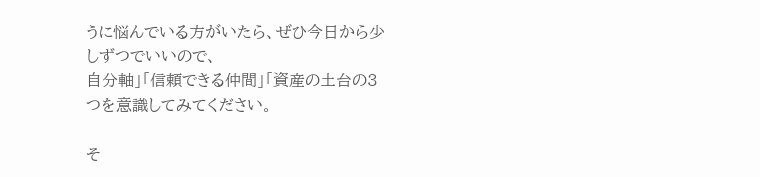うに悩んでいる方がいたら、ぜひ今日から少しずつでいいので、
自分軸」「信頼できる仲間」「資産の土台の3つを意識してみてください。

そ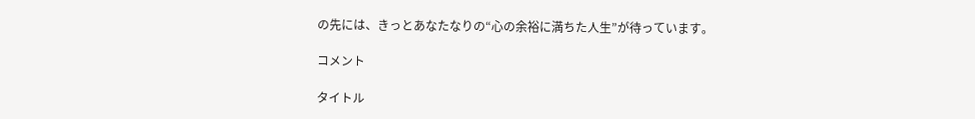の先には、きっとあなたなりの“心の余裕に満ちた人生”が待っています。

コメント

タイトル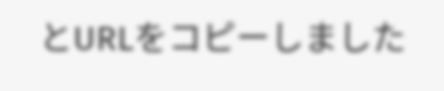とURLをコピーしました